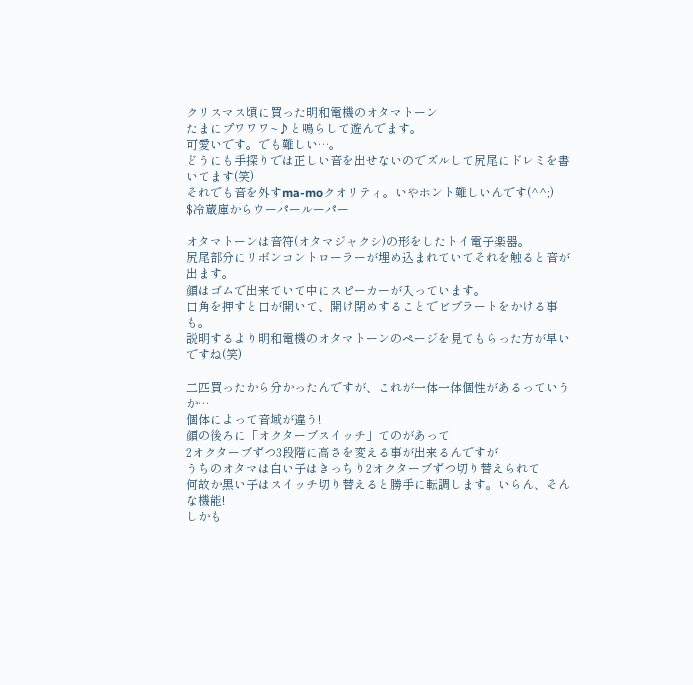クリスマス頃に買った明和電機のオタマトーン
たまにプワワワ~♪と鳴らして遊んでます。
可愛いです。でも難しい…。
どうにも手探りでは正しい音を出せないのでズルして尻尾にドレミを書いてます(笑)
それでも音を外すma-moクオリティ。いやホント難しいんです(^^;)
$冷蔵庫からウーパールーパー

オタマトーンは音符(オタマジャクシ)の形をしたトイ電子楽器。
尻尾部分にリボンコントローラーが埋め込まれていてそれを触ると音が出ます。
顔はゴムで出来ていて中にスピーカーが入っています。
口角を押すと口が開いて、開け閉めすることでビブラートをかける事も。
説明するより明和電機のオタマトーンのページを見てもらった方が早いですね(笑)

二匹買ったから分かったんですが、これが一体一体個性があるっていうか…
個体によって音域が違う!
顔の後ろに「オクターブスイッチ」てのがあって
2オクターブずつ3段階に高さを変える事が出来るんですが
うちのオタマは白い子はきっちり2オクターブずつ切り替えられて
何故か黒い子はスイッチ切り替えると勝手に転調します。いらん、そんな機能!
しかも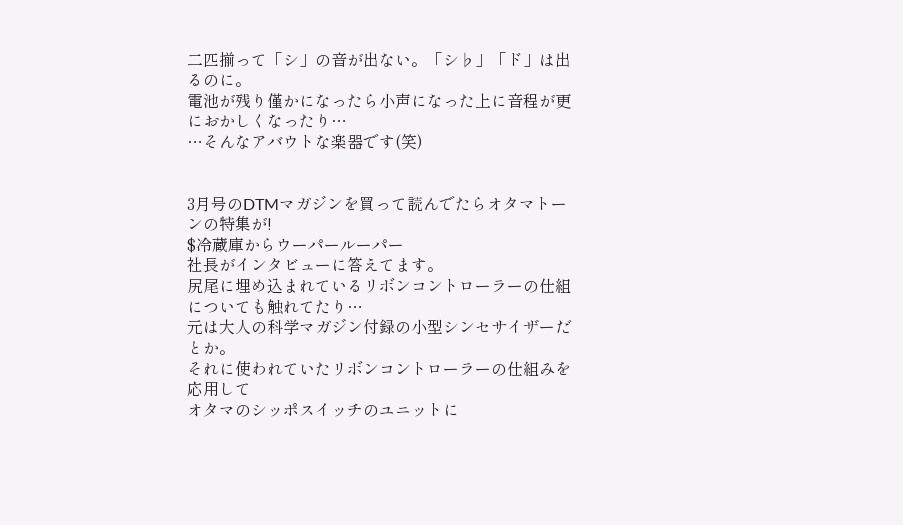二匹揃って「シ」の音が出ない。「シ♭」「ド」は出るのに。
電池が残り僅かになったら小声になった上に音程が更におかしくなったり…
…そんなアバウトな楽器です(笑)


3月号のDTMマガジンを買って読んでたらオタマトーンの特集が!
$冷蔵庫からウーパールーパー
社長がインタビューに答えてます。
尻尾に埋め込まれているリボンコントローラーの仕組についても触れてたり…
元は大人の科学マガジン付録の小型シンセサイザーだとか。
それに使われていたリボンコントローラーの仕組みを応用して
オタマのシッポスイッチのユニットに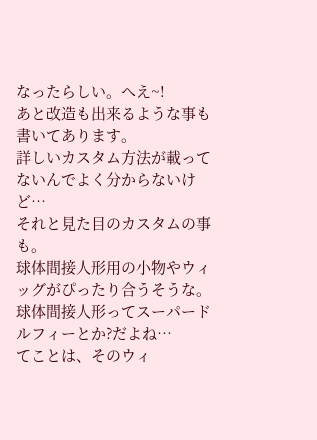なったらしい。へえ~!
あと改造も出来るような事も書いてあります。
詳しいカスタム方法が載ってないんでよく分からないけど…
それと見た目のカスタムの事も。
球体間接人形用の小物やウィッグがぴったり合うそうな。
球体間接人形ってスーパードルフィーとか?だよね…
てことは、そのウィ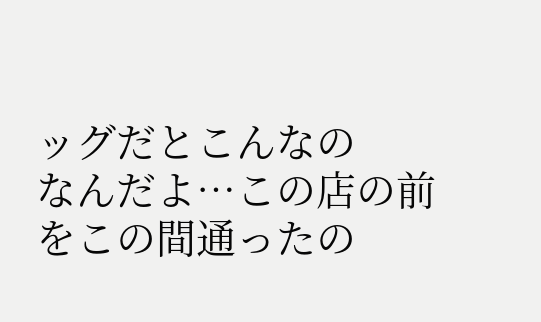ッグだとこんなの
なんだよ…この店の前をこの間通ったの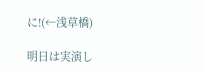に!(←浅草橋)

明日は実演し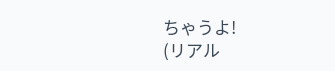ちゃうよ!
(リアル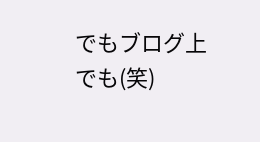でもブログ上でも(笑)